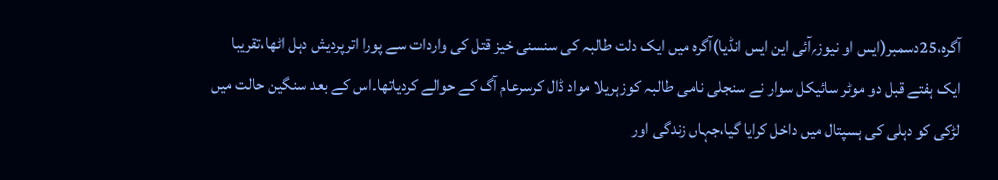آگرہ،25دسمبر(ایس او نیوز؍آئی این ایس انڈیا)آگرہ میں ایک دلت طالبہ کی سنسنی خیز قتل کی واردات سے پورا اترپردیش دہل اٹھا،تقریبا ایک ہفتے قبل دو موٹر سائیکل سوار نے سنجلی نامی طالبہ کوزہریلا مواد ڈال کرسرعام آگ کے حوالے کردیاتھا۔اس کے بعد سنگین حالت میں لڑکی کو دہلی کی ہسپتال میں داخل کرایا گیا،جہاں زندگی اور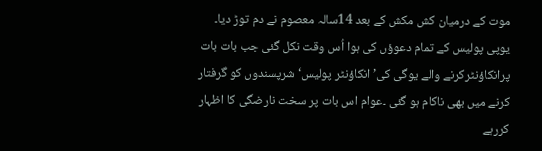موت کے درمیان کش مکش کے بعد 14سالہ معصوم نے دم توڑ دیا۔
یوپی پولیس کے تمام دعوؤں کی ہوا اُس وقت نکل گئی جب بات بات پرانکاؤنٹرکرنے والے یوگی کی’انکاؤنٹر پولیس‘ شرپسندوں کو گرفتار کرنے میں بھی ناکام ہو گئی ۔عوام اس بات پر سخت نارضگی کا اظہار کررہے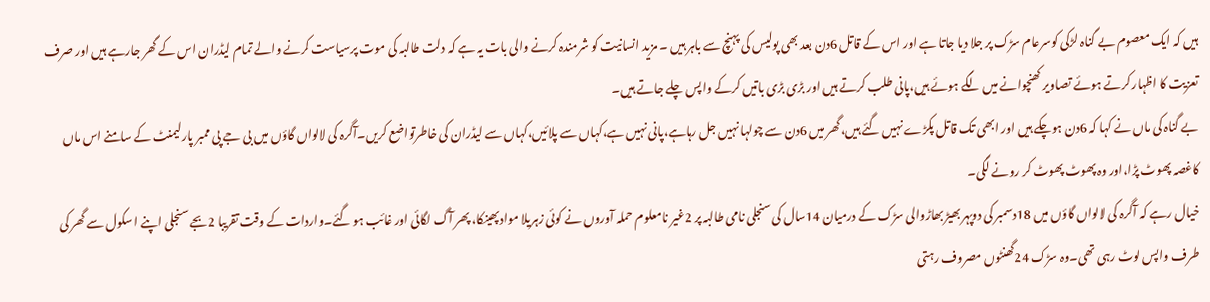ہیں کہ ایک معصوم بے گناہ لڑکی کوسرعام سڑک پر جلا دیا جاتا ہے اور اس کے قاتل 6دن بعد بھی پولیس کی پہنچ سے باہر ہیں ۔ مزید انسانیت کو شرمندہ کرنے والی بات یہ ہے کہ دلت طالبہ کی موت پرسیاست کرنے والے تمام لیڈران اس کے گھر جارہے ہیں اور صرف تعزیت کا اظہار کرتے ہوئے تصاویر کھنچوانے میں لگے ہوئے ہیں،پانی طلب کرتے ہیں اور بڑی بڑی باتیں کرکے واپس چلے جاتے ہیں۔
بے گناہ کی ماں نے کہا کہ 6دن ہوچکے ہیں اور ابھی تک قاتل پکڑے نہیں گئے ہیں،گھر میں 6دن سے چولہا نہیں جل رہاہے،پانی نہیں ہے،کہاں سے پلائیں،کہاں سے لیڈران کی خاطرتواضع کریں۔آگرہ کی لالواں گاؤں میں بی جے پی ممبر پارلیمنٹ کے سامنے اس ماں کاغصہ پھوٹ پڑا،اور وہ پھوٹ پھوٹ کر رونے لگی۔
خیال رہے کہ آگرہ کی لالواں گاؤں میں 18دسمبر کی دوپہر بھیڑ بھاڑوالی سڑک کے درمیان 14سال کی سنجلی نامی طالبہ پر 2غیر نامعلوم حملہ آوروں نے کوئی زہریلا موادپھینکا، پھر آگ لگائی اور غائب ہو گئے۔واردات کے وقت تقریبا 2بجے سنجلی اپنے ا سکول سے گھر کی طرف واپس لوٹ رہی تھی۔وہ سڑک 24گھنٹوں مصروف رہتی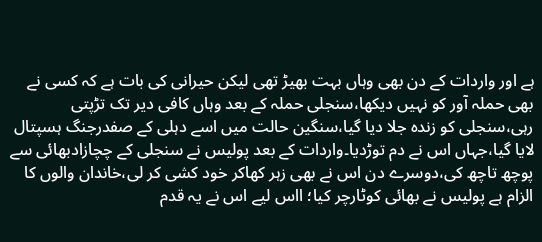ہے اور واردات کے دن بھی وہاں بہت بھیڑ تھی لیکن حیرانی کی بات ہے کہ کسی نے بھی حملہ آور کو نہیں دیکھا،سنجلی حملہ کے بعد وہاں کافی دیر تک تڑپتی رہی،سنجلی کو زندہ جلا دیا گیا،سنگین حالت میں اسے دہلی کے صفدرجنگ ہسپتال لایا گیا،جہاں اس نے دم توڑدیا۔واردات کے بعد پولیس نے سنجلی کے چچازادبھائی سے پوچھ تاچھ کی،دوسرے دن اس نے بھی زہر کھاکر خود کشی کر لی،خاندان والوں کا الزام ہے پولیس نے بھائی کوٹارچر کیا؛ ااس لیے اس نے یہ قدم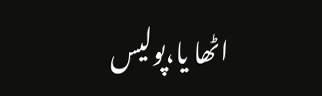اٹھا یا،پولیس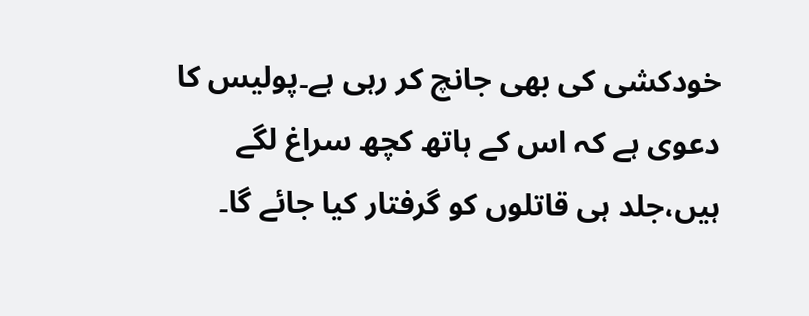خودکشی کی بھی جانچ کر رہی ہے۔پولیس کا دعوی ہے کہ اس کے ہاتھ کچھ سراغ لگے ہیں،جلد ہی قاتلوں کو گرفتار کیا جائے گا۔